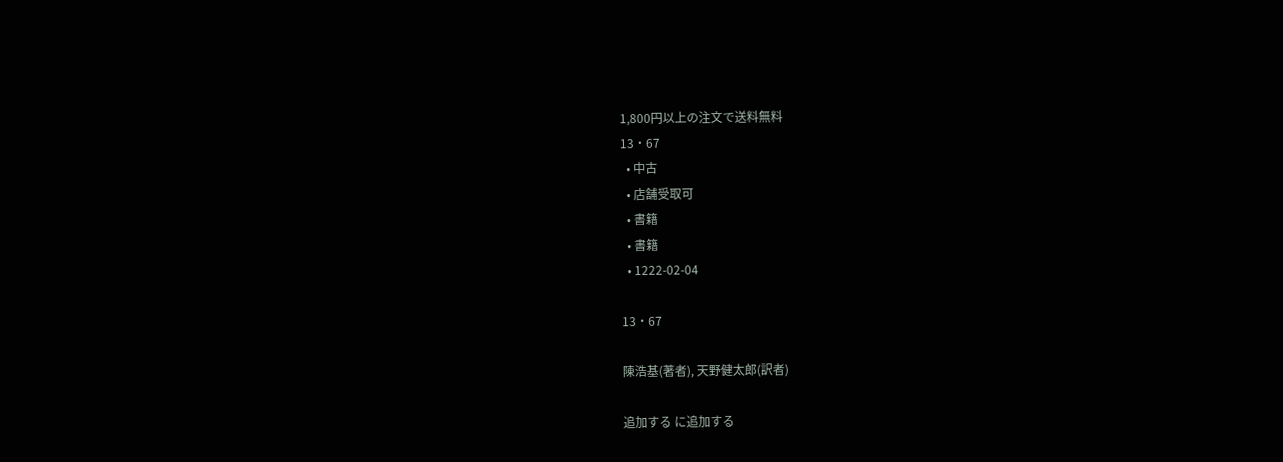1,800円以上の注文で送料無料
13・67
  • 中古
  • 店舗受取可
  • 書籍
  • 書籍
  • 1222-02-04

13・67

陳浩基(著者), 天野健太郎(訳者)

追加する に追加する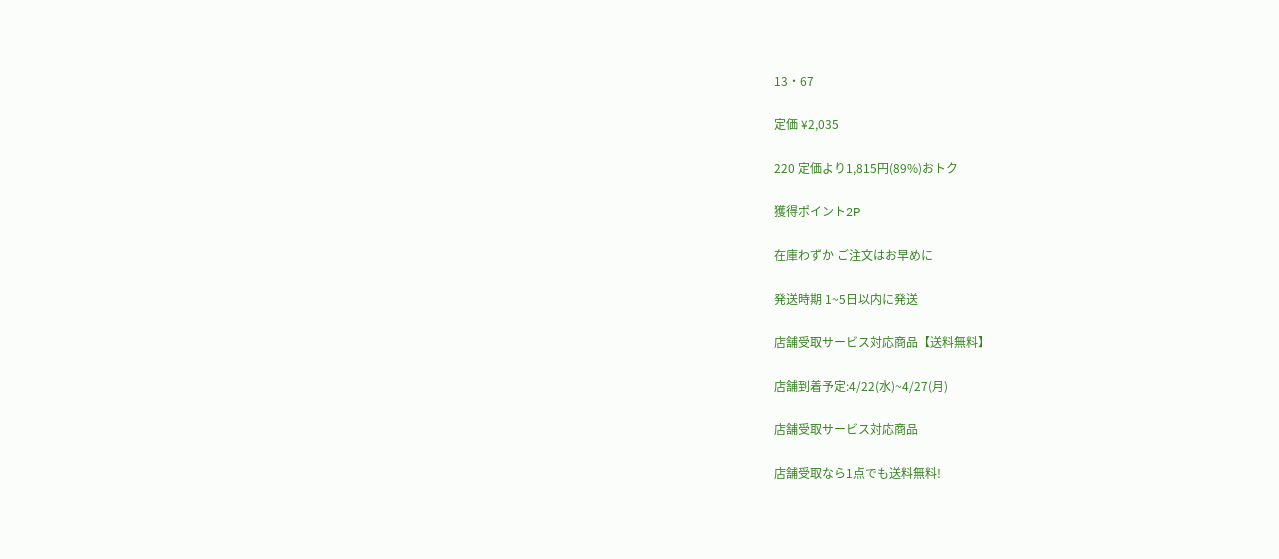13・67

定価 ¥2,035

220 定価より1,815円(89%)おトク

獲得ポイント2P

在庫わずか ご注文はお早めに

発送時期 1~5日以内に発送

店舗受取サービス対応商品【送料無料】

店舗到着予定:4/22(水)~4/27(月)

店舗受取サービス対応商品

店舗受取なら1点でも送料無料!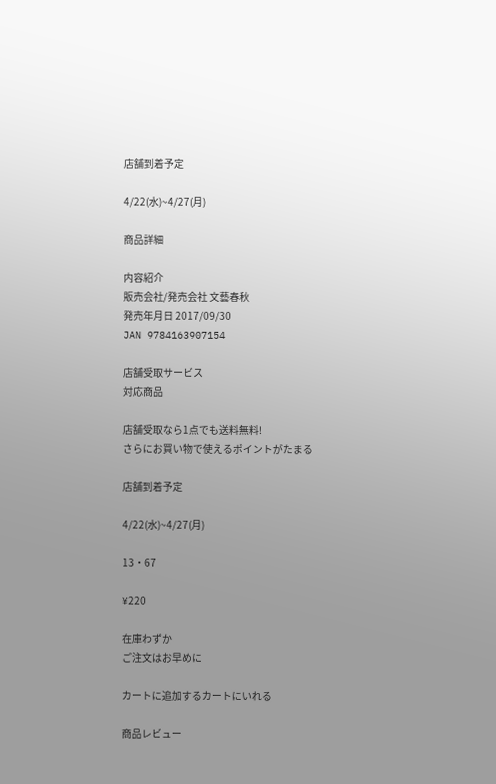店舗到着予定

4/22(水)~4/27(月)

商品詳細

内容紹介
販売会社/発売会社 文藝春秋
発売年月日 2017/09/30
JAN 9784163907154

店舗受取サービス
対応商品

店舗受取なら1点でも送料無料!
さらにお買い物で使えるポイントがたまる

店舗到着予定

4/22(水)~4/27(月)

13・67

¥220

在庫わずか
ご注文はお早めに

カートに追加するカートにいれる

商品レビュー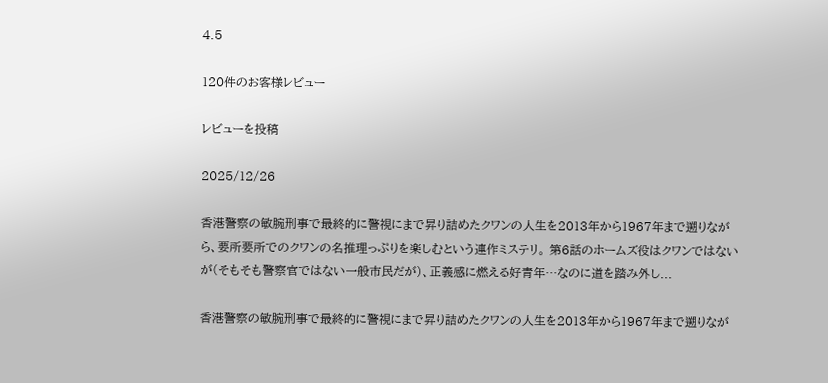4.5

120件のお客様レビュー

レビューを投稿

2025/12/26

香港警察の敏腕刑事で最終的に警視にまで昇り詰めたクワンの人生を2013年から1967年まで遡りながら、要所要所でのクワンの名推理っぷりを楽しむという連作ミステリ。 第6話のホームズ役はクワンではないが(そもそも警察官ではない一般市民だが)、正義感に燃える好青年…なのに道を踏み外し...

香港警察の敏腕刑事で最終的に警視にまで昇り詰めたクワンの人生を2013年から1967年まで遡りなが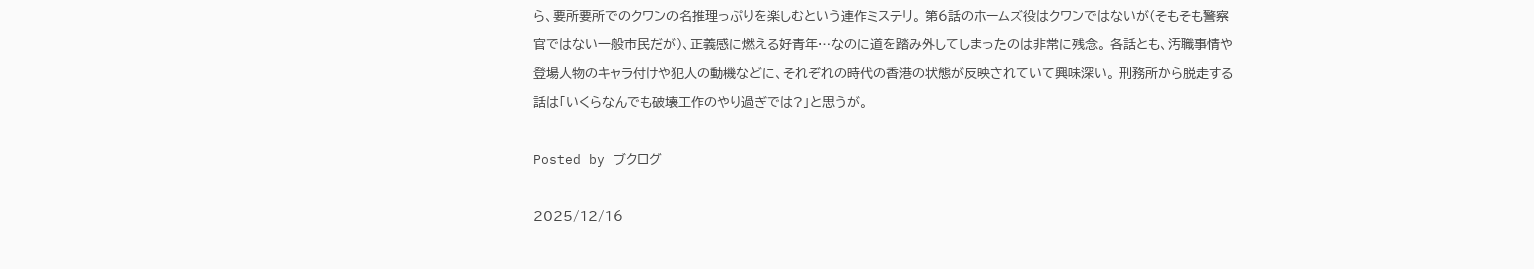ら、要所要所でのクワンの名推理っぷりを楽しむという連作ミステリ。 第6話のホームズ役はクワンではないが(そもそも警察官ではない一般市民だが)、正義感に燃える好青年…なのに道を踏み外してしまったのは非常に残念。 各話とも、汚職事情や登場人物のキャラ付けや犯人の動機などに、それぞれの時代の香港の状態が反映されていて興味深い。 刑務所から脱走する話は「いくらなんでも破壊工作のやり過ぎでは?」と思うが。

Posted by ブクログ

2025/12/16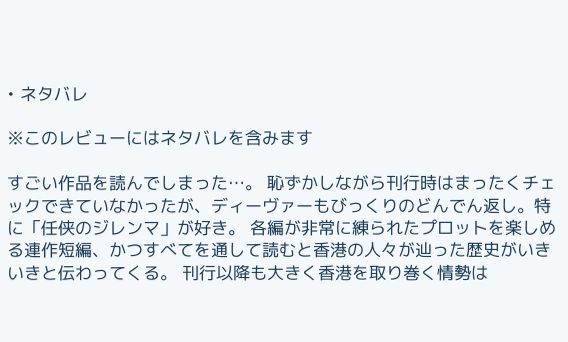• ネタバレ

※このレビューにはネタバレを含みます

すごい作品を読んでしまった…。 恥ずかしながら刊行時はまったくチェックできていなかったが、ディーヴァーもびっくりのどんでん返し。特に「任侠のジレンマ」が好き。 各編が非常に練られたプロットを楽しめる連作短編、かつすべてを通して読むと香港の人々が辿った歴史がいきいきと伝わってくる。 刊行以降も大きく香港を取り巻く情勢は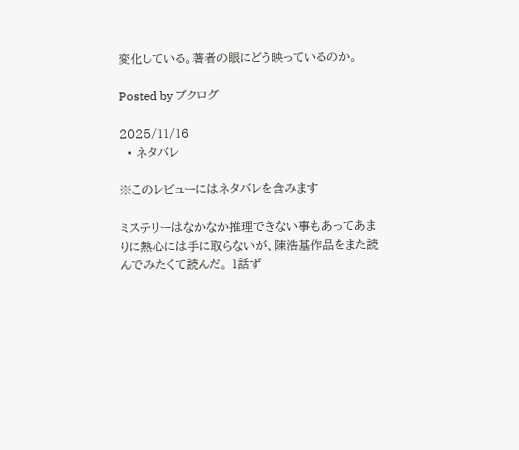変化している。著者の眼にどう映っているのか。

Posted by ブクログ

2025/11/16
  • ネタバレ

※このレビューにはネタバレを含みます

ミステリーはなかなか推理できない事もあってあまりに熱心には手に取らないが、陳浩基作品をまた読んでみたくて読んだ。 1話ず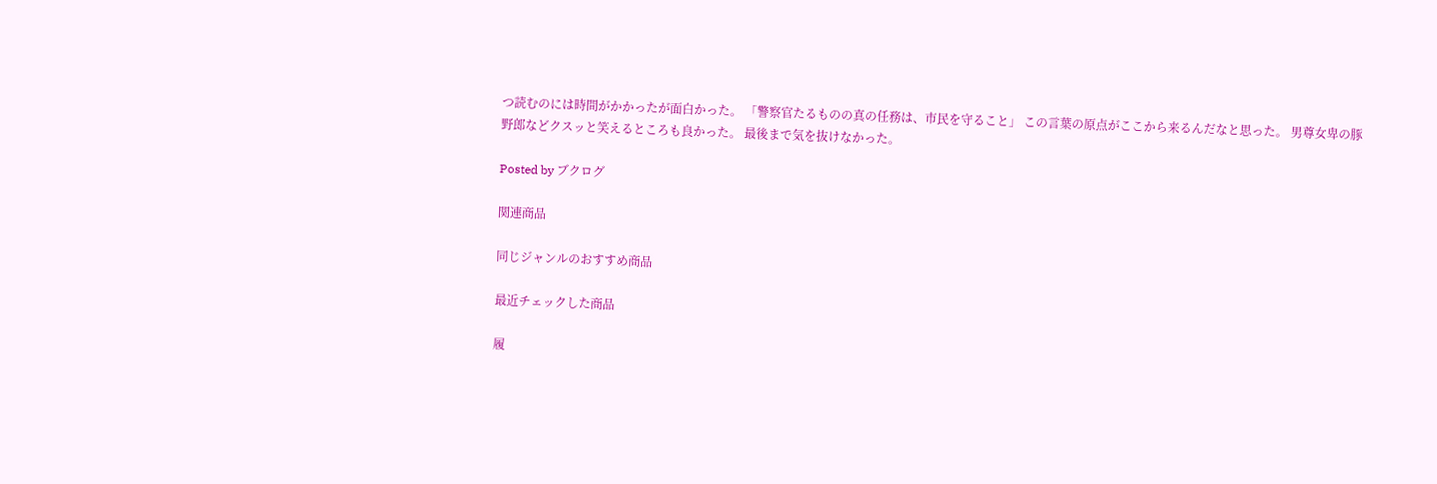つ読むのには時間がかかったが面白かった。 「警察官たるものの真の任務は、市民を守ること」 この言葉の原点がここから来るんだなと思った。 男尊女卑の豚野郎などクスッと笑えるところも良かった。 最後まで気を抜けなかった。

Posted by ブクログ

関連商品

同じジャンルのおすすめ商品

最近チェックした商品

履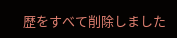歴をすべて削除しました